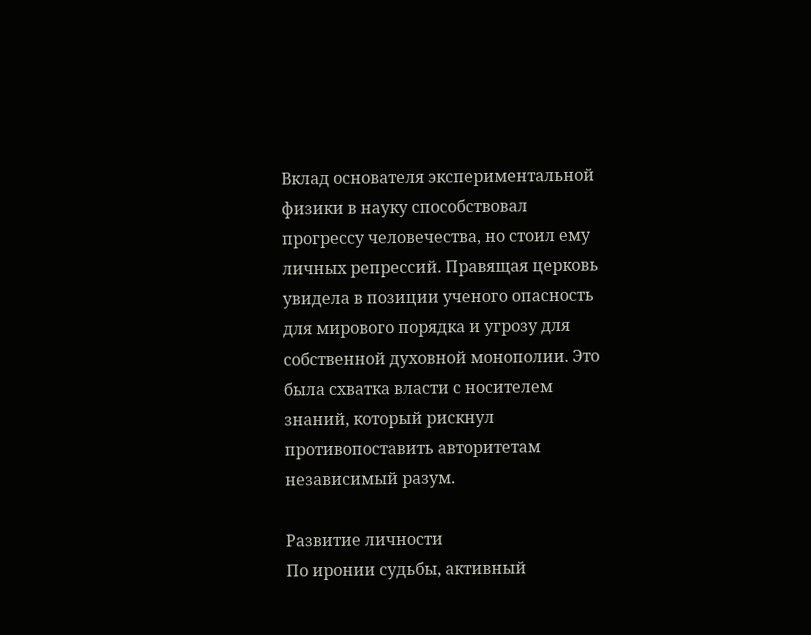Вклад основателя экспериментальной физики в науку способствовал прогрессу человечества, но стоил ему личных репрессий. Правящая церковь увидела в позиции ученого опасность для мирового порядка и угрозу для собственной духовной монополии. Это была схватка власти с носителем знаний, который рискнул противопоставить авторитетам независимый разум.

Развитие личности
По иронии судьбы, активный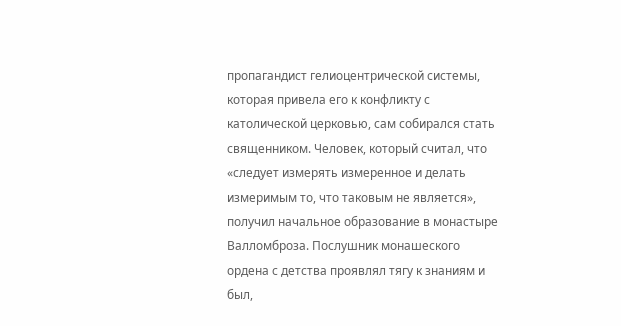пропагандист гелиоцентрической системы, которая привела его к конфликту с католической церковью, сам собирался стать священником. Человек, который считал, что «следует измерять измеренное и делать измеримым то, что таковым не является», получил начальное образование в монастыре Валломброза. Послушник монашеского ордена с детства проявлял тягу к знаниям и был,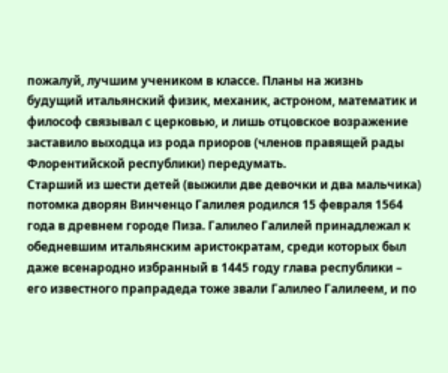пожалуй, лучшим учеником в классе. Планы на жизнь будущий итальянский физик, механик, астроном, математик и философ связывал с церковью, и лишь отцовское возражение заставило выходца из рода приоров (членов правящей рады Флорентийской республики) передумать.
Старший из шести детей (выжили две девочки и два мальчика) потомка дворян Винченцо Галилея родился 15 февраля 1564 года в древнем городе Пиза. Галилео Галилей принадлежал к обедневшим итальянским аристократам, среди которых был даже всенародно избранный в 1445 году глава республики – его известного прапрадеда тоже звали Галилео Галилеем, и по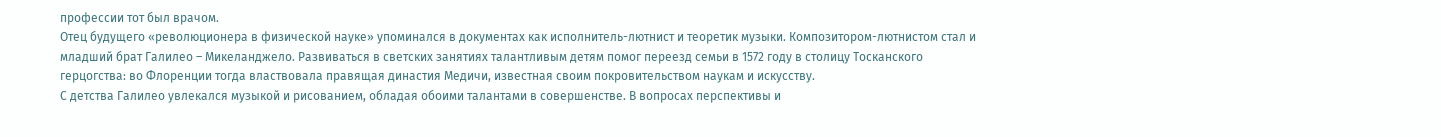профессии тот был врачом.
Отец будущего «революционера в физической науке» упоминался в документах как исполнитель-лютнист и теоретик музыки. Композитором-лютнистом стал и младший брат Галилео – Микеланджело. Развиваться в светских занятиях талантливым детям помог переезд семьи в 1572 году в столицу Тосканского герцогства: во Флоренции тогда властвовала правящая династия Медичи, известная своим покровительством наукам и искусству.
С детства Галилео увлекался музыкой и рисованием, обладая обоими талантами в совершенстве. В вопросах перспективы и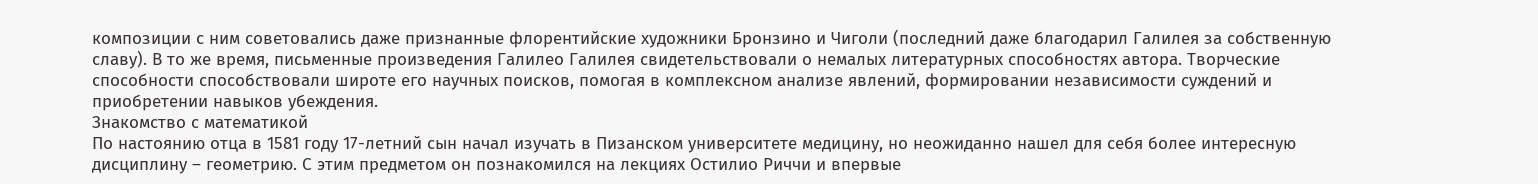композиции с ним советовались даже признанные флорентийские художники Бронзино и Чиголи (последний даже благодарил Галилея за собственную славу). В то же время, письменные произведения Галилео Галилея свидетельствовали о немалых литературных способностях автора. Творческие способности способствовали широте его научных поисков, помогая в комплексном анализе явлений, формировании независимости суждений и приобретении навыков убеждения.
Знакомство с математикой
По настоянию отца в 1581 году 17-летний сын начал изучать в Пизанском университете медицину, но неожиданно нашел для себя более интересную дисциплину – геометрию. С этим предметом он познакомился на лекциях Остилио Риччи и впервые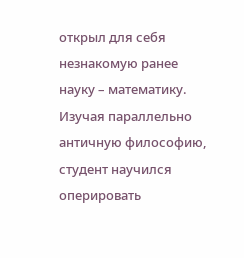открыл для себя незнакомую ранее науку – математику. Изучая параллельно античную философию, студент научился оперировать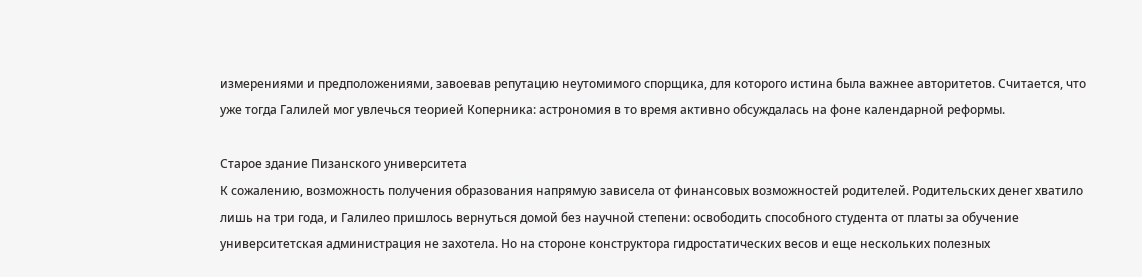измерениями и предположениями, завоевав репутацию неутомимого спорщика, для которого истина была важнее авторитетов. Считается, что уже тогда Галилей мог увлечься теорией Коперника: астрономия в то время активно обсуждалась на фоне календарной реформы.

Старое здание Пизанского университета
К сожалению, возможность получения образования напрямую зависела от финансовых возможностей родителей. Родительских денег хватило лишь на три года, и Галилео пришлось вернуться домой без научной степени: освободить способного студента от платы за обучение университетская администрация не захотела. Но на стороне конструктора гидростатических весов и еще нескольких полезных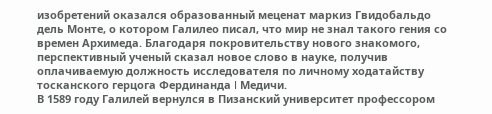изобретений оказался образованный меценат маркиз Гвидобальдо дель Монте, о котором Галилео писал, что мир не знал такого гения со времен Архимеда. Благодаря покровительству нового знакомого, перспективный ученый сказал новое слово в науке, получив оплачиваемую должность исследователя по личному ходатайству тосканского герцога Фердинанда I Медичи.
В 1589 году Галилей вернулся в Пизанский университет профессором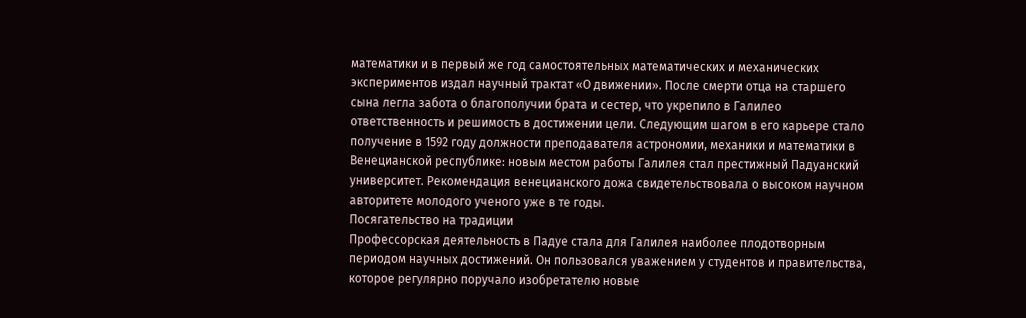математики и в первый же год самостоятельных математических и механических экспериментов издал научный трактат «О движении». После смерти отца на старшего сына легла забота о благополучии брата и сестер, что укрепило в Галилео ответственность и решимость в достижении цели. Следующим шагом в его карьере стало получение в 1592 году должности преподавателя астрономии, механики и математики в Венецианской республике: новым местом работы Галилея стал престижный Падуанский университет. Рекомендация венецианского дожа свидетельствовала о высоком научном авторитете молодого ученого уже в те годы.
Посягательство на традиции
Профессорская деятельность в Падуе стала для Галилея наиболее плодотворным периодом научных достижений. Он пользовался уважением у студентов и правительства, которое регулярно поручало изобретателю новые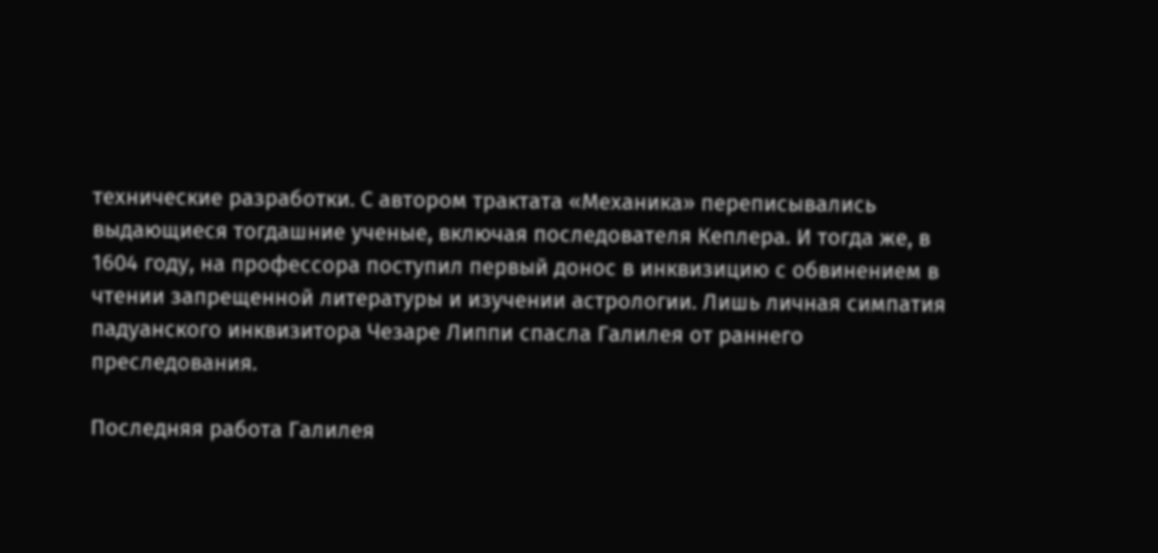технические разработки. С автором трактата «Механика» переписывались выдающиеся тогдашние ученые, включая последователя Кеплера. И тогда же, в 1604 году, на профессора поступил первый донос в инквизицию с обвинением в чтении запрещенной литературы и изучении астрологии. Лишь личная симпатия падуанского инквизитора Чезаре Липпи спасла Галилея от раннего преследования.

Последняя работа Галилея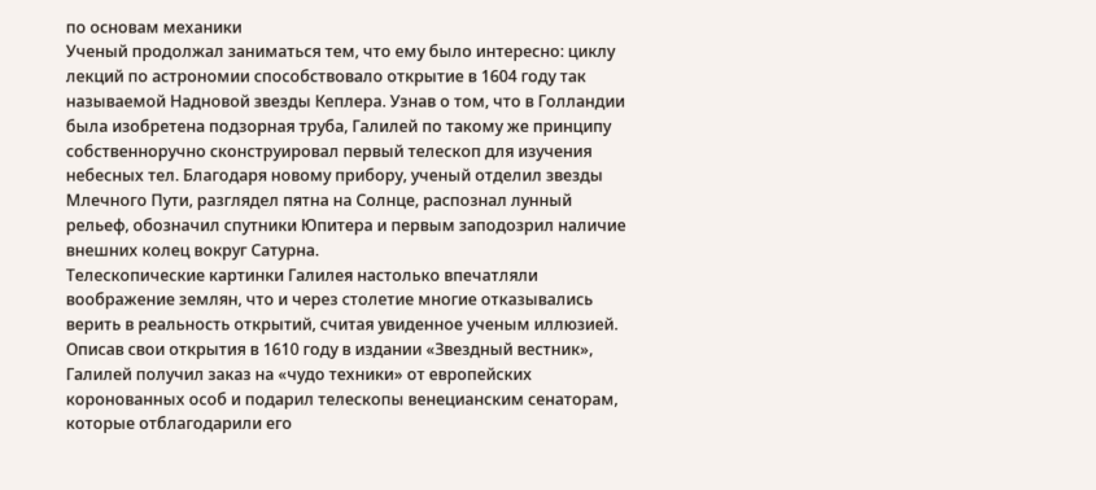по основам механики
Ученый продолжал заниматься тем, что ему было интересно: циклу лекций по астрономии способствовало открытие в 1604 году так называемой Надновой звезды Кеплера. Узнав о том, что в Голландии была изобретена подзорная труба, Галилей по такому же принципу собственноручно сконструировал первый телескоп для изучения небесных тел. Благодаря новому прибору, ученый отделил звезды Млечного Пути, разглядел пятна на Солнце, распознал лунный рельеф, обозначил спутники Юпитера и первым заподозрил наличие внешних колец вокруг Сатурна.
Телескопические картинки Галилея настолько впечатляли воображение землян, что и через столетие многие отказывались верить в реальность открытий, считая увиденное ученым иллюзией. Описав свои открытия в 1610 году в издании «Звездный вестник», Галилей получил заказ на «чудо техники» от европейских коронованных особ и подарил телескопы венецианским сенаторам, которые отблагодарили его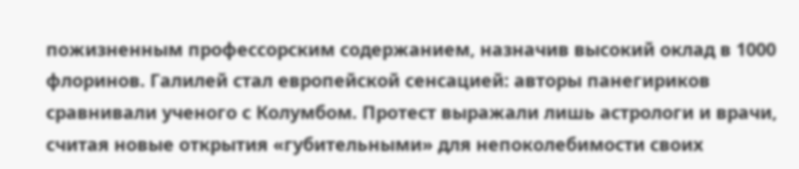пожизненным профессорским содержанием, назначив высокий оклад в 1000 флоринов. Галилей стал европейской сенсацией: авторы панегириков сравнивали ученого с Колумбом. Протест выражали лишь астрологи и врачи, считая новые открытия «губительными» для непоколебимости своих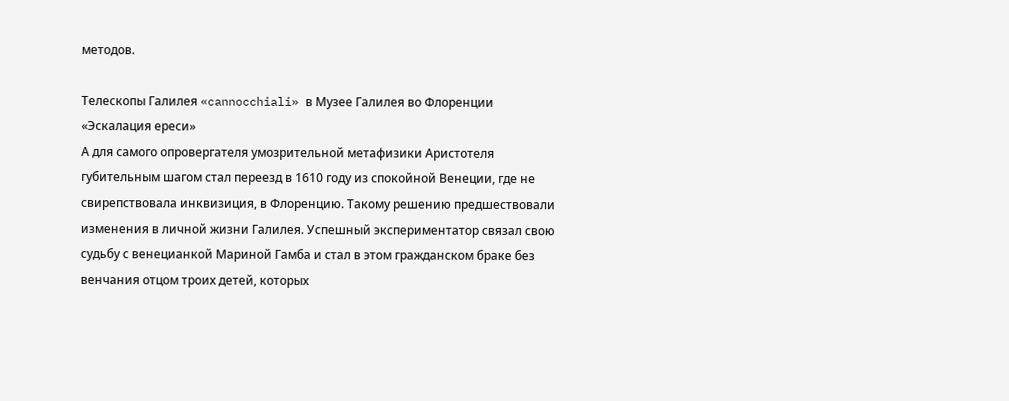методов.

Телескопы Галилея «cannocchiali» в Музее Галилея во Флоренции
«Эскалация ереси»
А для самого опровергателя умозрительной метафизики Аристотеля губительным шагом стал переезд в 1610 году из спокойной Венеции, где не свирепствовала инквизиция, в Флоренцию. Такому решению предшествовали изменения в личной жизни Галилея. Успешный экспериментатор связал свою судьбу с венецианкой Мариной Гамба и стал в этом гражданском браке без венчания отцом троих детей, которых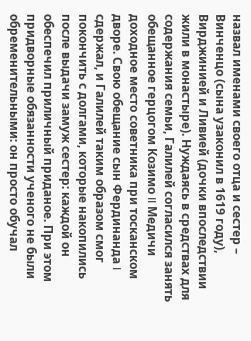назвал именами своего отца и сестер – Винченцо (сына узаконил в 1619 году), Вирджинией и Ливией (дочки впоследствии жили в монастыре). Нуждаясь в средствах для содержания семьи, Галилей согласился занять обещанное герцогом Козимо II Медичи доходное место советника при тосканском дворе. Свою обещание сын Фердинанда I сдержал, и Галилей таким образом смог покончить с долгами, которые накопились после выдачи замуж сестер: каждой он обеспечил приличный приданое. При этом придворные обязанности ученого не были обременительными: он просто обучал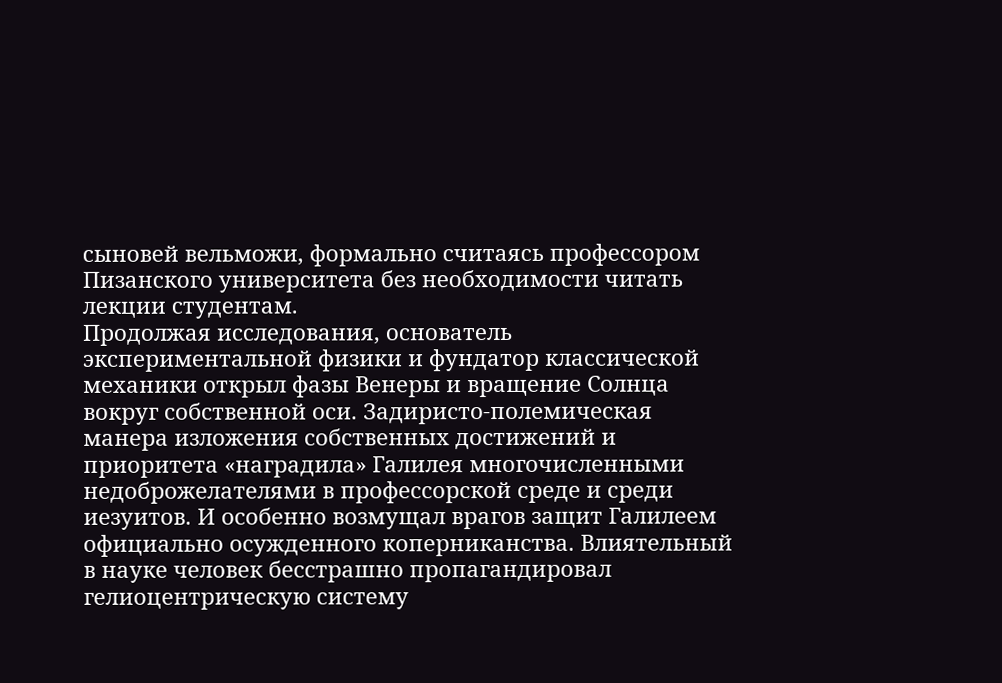сыновей вельможи, формально считаясь профессором Пизанского университета без необходимости читать лекции студентам.
Продолжая исследования, основатель экспериментальной физики и фундатор классической механики открыл фазы Венеры и вращение Солнца вокруг собственной оси. Задиристо-полемическая манера изложения собственных достижений и приоритета «наградила» Галилея многочисленными недоброжелателями в профессорской среде и среди иезуитов. И особенно возмущал врагов защит Галилеем официально осужденного коперниканства. Влиятельный в науке человек бесстрашно пропагандировал гелиоцентрическую систему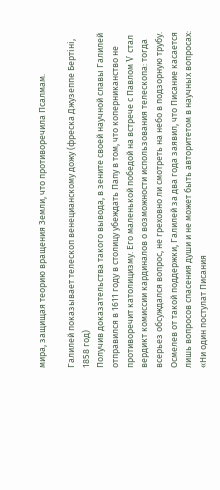мира, защищая теорию вращения Земли, что противоречила Псалмам.

Галилей показывает телескоп венецианскому дожу (фреска Джузеппе Бертіні, 1858 год)
Получив доказательства такого вывода, в зените своей научной славы Галилей отправился в 1611 году в столицу убеждать Папу в том, что коперниканство не противоречит католицизму. Его маленькой победой на встрече с Павлом V стал вердикт комиссии кардиналов о возможности использования телескопа: тогда всерьез обсуждался вопрос, не греховно ли смотреть на небо в подзорную трубу. Осмелев от такой поддержки, Галилей за два года заявил, что Писание касается лишь вопросов спасения души и не может быть авторитетом в научных вопросах: «Ни один постулат Писания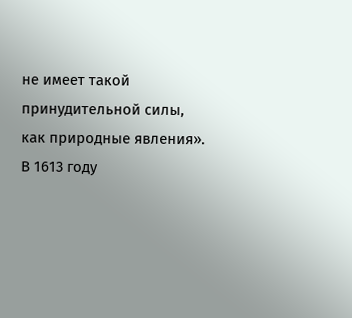не имеет такой принудительной силы, как природные явления». В 1613 году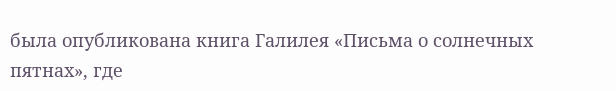была опубликована книга Галилея «Письма о солнечных пятнах», где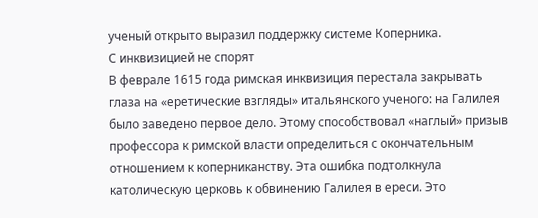ученый открыто выразил поддержку системе Коперника.
С инквизицией не спорят
В феврале 1615 года римская инквизиция перестала закрывать глаза на «еретические взгляды» итальянского ученого: на Галилея было заведено первое дело. Этому способствовал «наглый» призыв профессора к римской власти определиться с окончательным отношением к коперниканству. Эта ошибка подтолкнула католическую церковь к обвинению Галилея в ереси. Это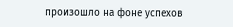произошло на фоне успехов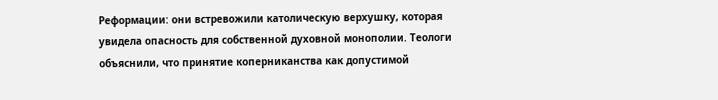Реформации: они встревожили католическую верхушку, которая увидела опасность для собственной духовной монополии. Теологи объяснили, что принятие коперниканства как допустимой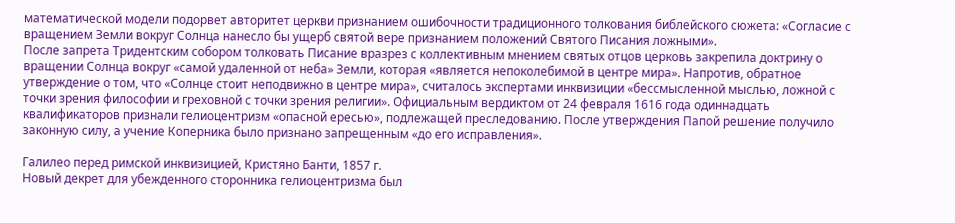математической модели подорвет авторитет церкви признанием ошибочности традиционного толкования библейского сюжета: «Согласие с вращением Земли вокруг Солнца нанесло бы ущерб святой вере признанием положений Святого Писания ложными».
После запрета Тридентским собором толковать Писание вразрез с коллективным мнением святых отцов церковь закрепила доктрину о вращении Солнца вокруг «самой удаленной от неба» Земли, которая «является непоколебимой в центре мира». Напротив, обратное утверждение о том, что «Солнце стоит неподвижно в центре мира», считалось экспертами инквизиции «бессмысленной мыслью, ложной с точки зрения философии и греховной с точки зрения религии». Официальным вердиктом от 24 февраля 1616 года одиннадцать квалификаторов признали гелиоцентризм «опасной ересью», подлежащей преследованию. После утверждения Папой решение получило законную силу, а учение Коперника было признано запрещенным «до его исправления».

Галилео перед римской инквизицией, Кристяно Банти, 1857 г.
Новый декрет для убежденного сторонника гелиоцентризма был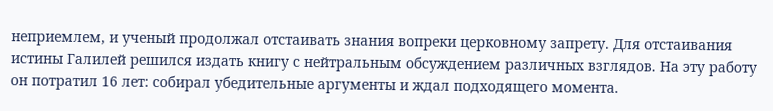неприемлем, и ученый продолжал отстаивать знания вопреки церковному запрету. Для отстаивания истины Галилей решился издать книгу с нейтральным обсуждением различных взглядов. На эту работу он потратил 16 лет: собирал убедительные аргументы и ждал подходящего момента.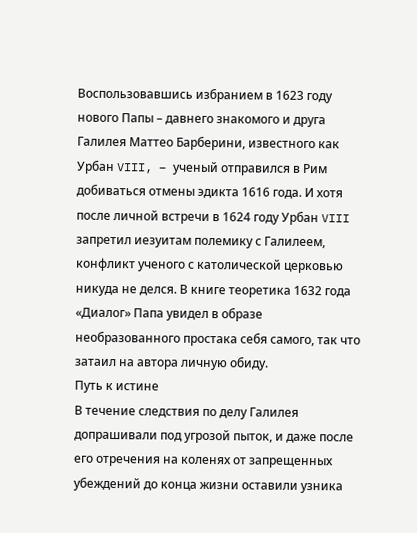Воспользовавшись избранием в 1623 году нового Папы – давнего знакомого и друга Галилея Маттео Барберини, известного как Урбан VIII, – ученый отправился в Рим добиваться отмены эдикта 1616 года. И хотя после личной встречи в 1624 году Урбан VIII запретил иезуитам полемику с Галилеем, конфликт ученого с католической церковью никуда не делся. В книге теоретика 1632 года «Диалог» Папа увидел в образе необразованного простака себя самого, так что затаил на автора личную обиду.
Путь к истине
В течение следствия по делу Галилея допрашивали под угрозой пыток, и даже после его отречения на коленях от запрещенных убеждений до конца жизни оставили узника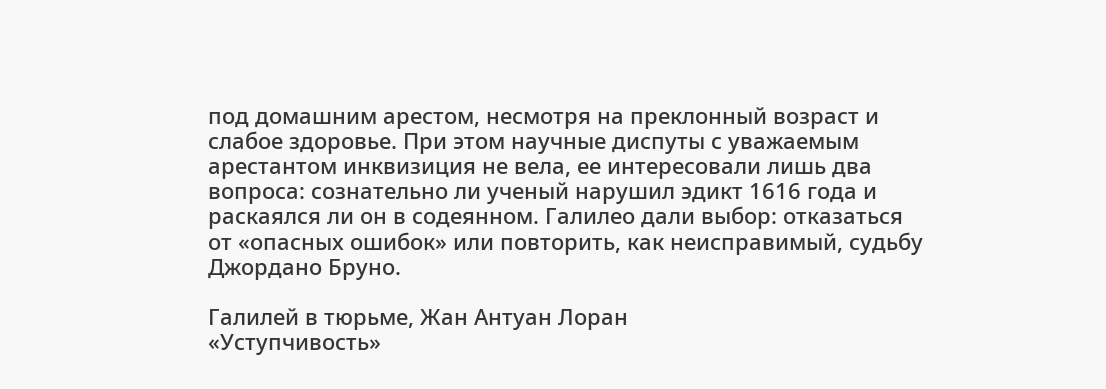под домашним арестом, несмотря на преклонный возраст и слабое здоровье. При этом научные диспуты с уважаемым арестантом инквизиция не вела, ее интересовали лишь два вопроса: сознательно ли ученый нарушил эдикт 1616 года и раскаялся ли он в содеянном. Галилео дали выбор: отказаться от «опасных ошибок» или повторить, как неисправимый, судьбу Джордано Бруно.

Галилей в тюрьме, Жан Антуан Лоран
«Уступчивость»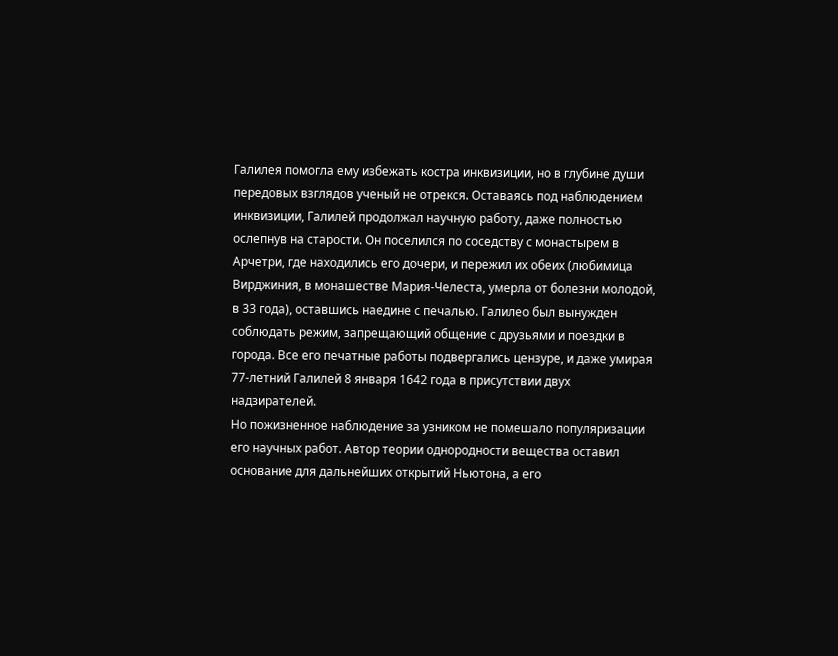Галилея помогла ему избежать костра инквизиции, но в глубине души передовых взглядов ученый не отрекся. Оставаясь под наблюдением инквизиции, Галилей продолжал научную работу, даже полностью ослепнув на старости. Он поселился по соседству с монастырем в Арчетри, где находились его дочери, и пережил их обеих (любимица Вирджиния, в монашестве Мария-Челеста, умерла от болезни молодой, в 33 года), оставшись наедине с печалью. Галилео был вынужден соблюдать режим, запрещающий общение с друзьями и поездки в города. Все его печатные работы подвергались цензуре, и даже умирая 77-летний Галилей 8 января 1642 года в присутствии двух надзирателей.
Но пожизненное наблюдение за узником не помешало популяризации его научных работ. Автор теории однородности вещества оставил основание для дальнейших открытий Ньютона, а его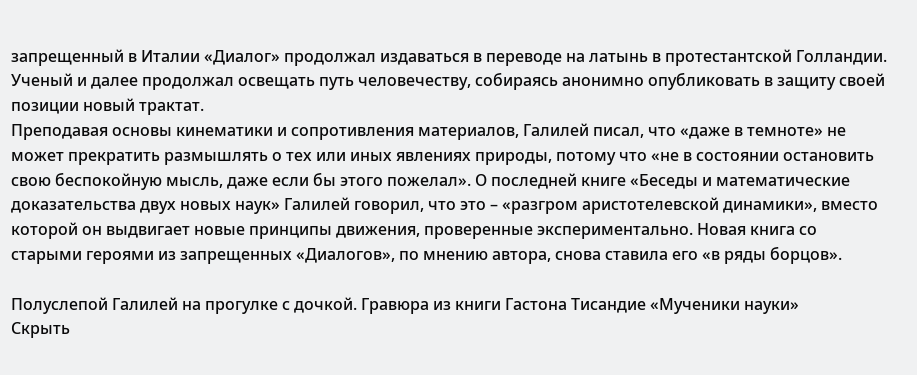запрещенный в Италии «Диалог» продолжал издаваться в переводе на латынь в протестантской Голландии. Ученый и далее продолжал освещать путь человечеству, собираясь анонимно опубликовать в защиту своей позиции новый трактат.
Преподавая основы кинематики и сопротивления материалов, Галилей писал, что «даже в темноте» не может прекратить размышлять о тех или иных явлениях природы, потому что «не в состоянии остановить свою беспокойную мысль, даже если бы этого пожелал». О последней книге «Беседы и математические доказательства двух новых наук» Галилей говорил, что это – «разгром аристотелевской динамики», вместо которой он выдвигает новые принципы движения, проверенные экспериментально. Новая книга со старыми героями из запрещенных «Диалогов», по мнению автора, снова ставила его «в ряды борцов».

Полуслепой Галилей на прогулке с дочкой. Гравюра из книги Гастона Тисандие «Мученики науки»
Скрыть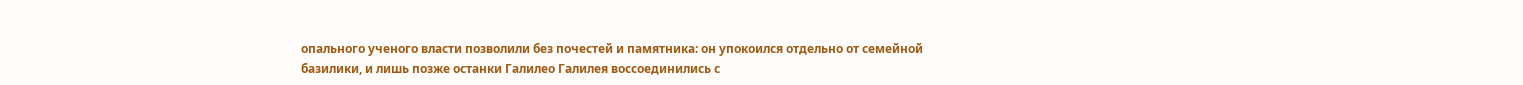опального ученого власти позволили без почестей и памятника: он упокоился отдельно от семейной базилики, и лишь позже останки Галилео Галилея воссоединились с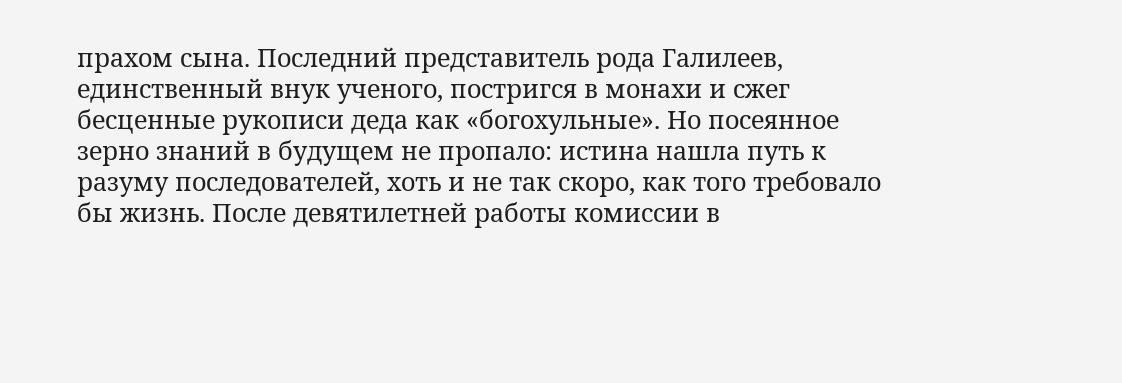прахом сына. Последний представитель рода Галилеев, единственный внук ученого, постригся в монахи и сжег бесценные рукописи деда как «богохульные». Но посеянное зерно знаний в будущем не пропало: истина нашла путь к разуму последователей, хоть и не так скоро, как того требовало бы жизнь. После девятилетней работы комиссии в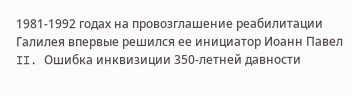1981-1992 годах на провозглашение реабилитации Галилея впервые решился ее инициатор Иоанн Павел II. Ошибка инквизиции 350-летней давности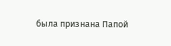была признана Папой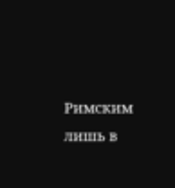Римским лишь в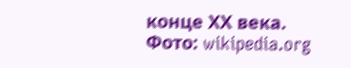конце ХХ века.
Фото: wikipedia.org